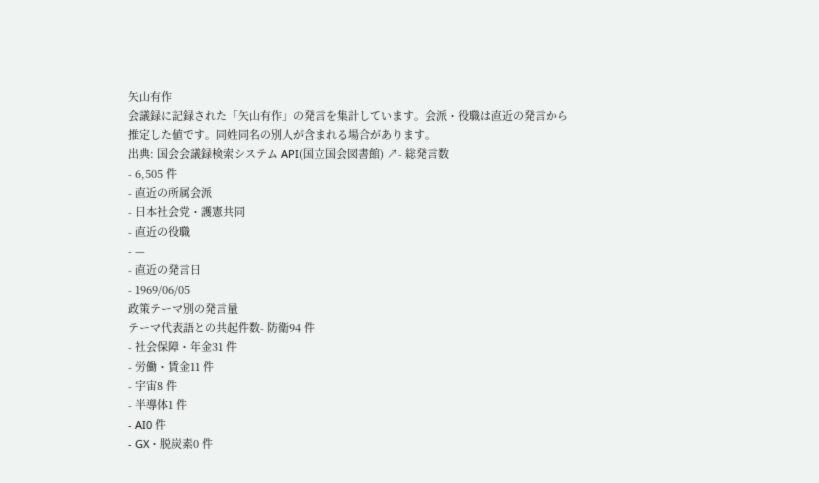矢山有作
会議録に記録された「矢山有作」の発言を集計しています。会派・役職は直近の発言から推定した値です。同姓同名の別人が含まれる場合があります。
出典: 国会会議録検索システム API(国立国会図書館) ↗- 総発言数
- 6,505 件
- 直近の所属会派
- 日本社会党・護憲共同
- 直近の役職
- —
- 直近の発言日
- 1969/06/05
政策テーマ別の発言量
テーマ代表語との共起件数- 防衛94 件
- 社会保障・年金31 件
- 労働・賃金11 件
- 宇宙8 件
- 半導体1 件
- AI0 件
- GX・脱炭素0 件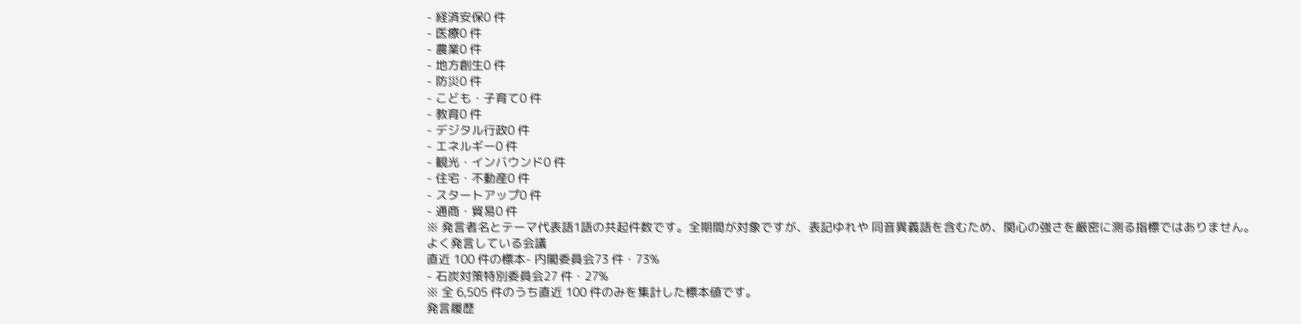- 経済安保0 件
- 医療0 件
- 農業0 件
- 地方創生0 件
- 防災0 件
- こども・子育て0 件
- 教育0 件
- デジタル行政0 件
- エネルギー0 件
- 観光・インバウンド0 件
- 住宅・不動産0 件
- スタートアップ0 件
- 通商・貿易0 件
※ 発言者名とテーマ代表語1語の共起件数です。全期間が対象ですが、表記ゆれや 同音異義語を含むため、関心の強さを厳密に測る指標ではありません。
よく発言している会議
直近 100 件の標本- 内閣委員会73 件・73%
- 石炭対策特別委員会27 件・27%
※ 全 6,505 件のうち直近 100 件のみを集計した標本値です。
発言履歴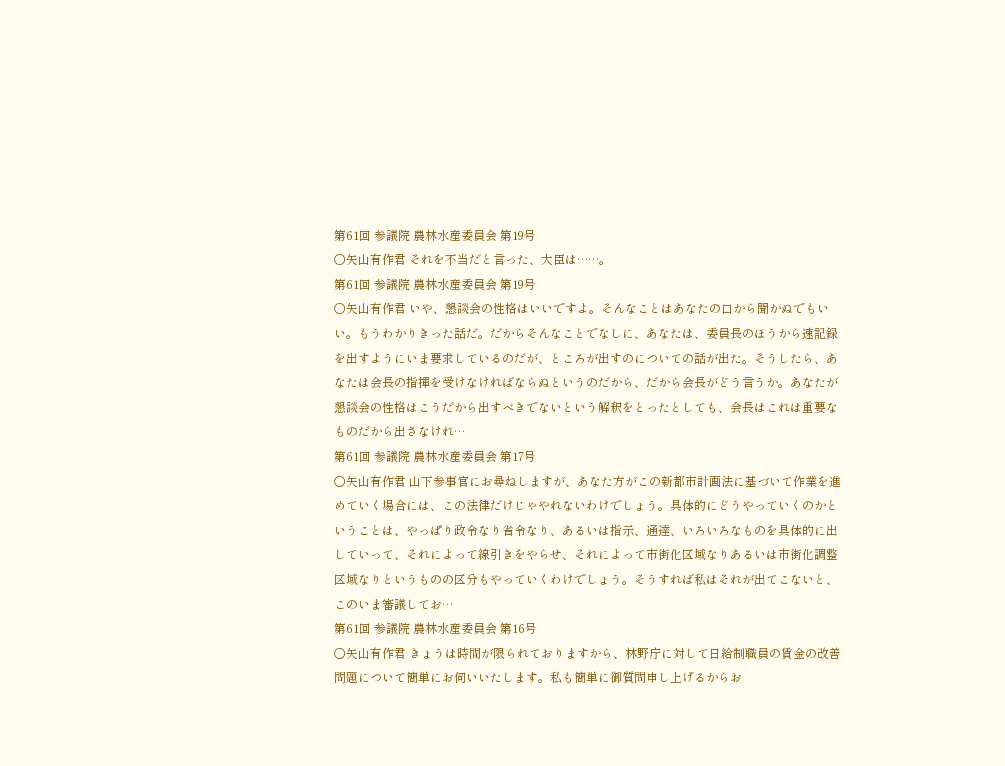第61回 参議院 農林水産委員会 第19号
○矢山有作君 それを不当だと言った、大臣は……。
第61回 参議院 農林水産委員会 第19号
○矢山有作君 いや、懇談会の性格はいいですよ。そんなことはあなたの口から聞かぬでもいい。もうわかりきった話だ。だからそんなことでなしに、あなたは、委員長のほうから速記録を出すようにいま要求しているのだが、ところが出すのについての話が出た。そうしたら、あなたは会長の指揮を受けなければならぬというのだから、だから会長がどう言うか。あなたが懇談会の性格はこうだから出すべきでないという解釈をとったとしても、会長はこれは重要なものだから出さなけれ…
第61回 参議院 農林水産委員会 第17号
○矢山有作君 山下参事官にお尋ねしますが、あなた方がこの新都市計画法に基づいて作業を進めていく場合には、この法律だけじゃやれないわけでしょう。具体的にどうやっていくのかということは、やっぱり政令なり省令なり、あるいは指示、通達、いろいろなものを具体的に出していって、それによって線引きをやらせ、それによって市街化区域なりあるいは市街化調整区域なりというものの区分もやっていくわけでしょう。そうすれば私はそれが出てこないと、このいま審議してお…
第61回 参議院 農林水産委員会 第16号
○矢山有作君 きょうは時間が限られておりますから、林野庁に対して日給制職員の賃金の改善問題について簡単にお伺いいたします。私も簡単に御質問申し上げるからお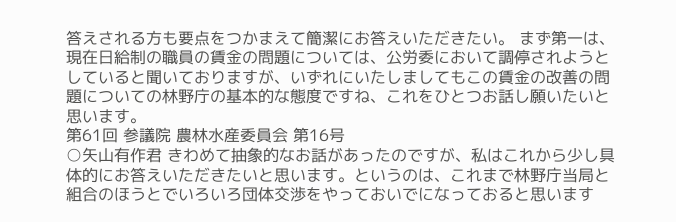答えされる方も要点をつかまえて簡潔にお答えいただきたい。 まず第一は、現在日給制の職員の賃金の問題については、公労委において調停されようとしていると聞いておりますが、いずれにいたしましてもこの賃金の改善の問題についての林野庁の基本的な態度ですね、これをひとつお話し願いたいと思います。
第61回 参議院 農林水産委員会 第16号
○矢山有作君 きわめて抽象的なお話があったのですが、私はこれから少し具体的にお答えいただきたいと思います。というのは、これまで林野庁当局と組合のほうとでいろいろ団体交渉をやっておいでになっておると思います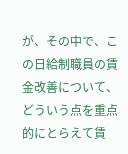が、その中で、この日給制職員の賃金改善について、どういう点を重点的にとらえて賃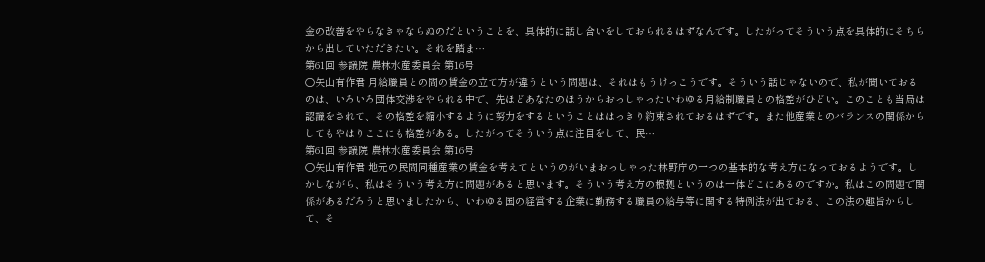金の改善をやらなきゃならぬのだということを、具体的に話し合いをしておられるはずなんです。したがってそういう点を具体的にそちらから出していただきたい。それを踏ま…
第61回 参議院 農林水産委員会 第16号
○矢山有作君 月給職員との間の賃金の立て方が違うという問題は、それはもうけっこうです。そういう話じゃないので、私が聞いておるのは、いろいろ団体交渉をやられる中で、先ほどあなたのほうからおっしゃったいわゆる月給制職員との格差がひどい。このことも当局は認識をされて、その格差を縮小するように努力をするということははっきり約束されておるはずです。また他産業とのバランスの関係からしてもやはりここにも格差がある。したがってそういう点に注目をして、民…
第61回 参議院 農林水産委員会 第16号
○矢山有作君 地元の民間同種産業の賃金を考えてというのがいまおっしゃった林野庁の一つの基本的な考え方になっておるようです。しかしながら、私はそういう考え方に問題があると思います。そういう考え方の根拠というのは一体どこにあるのですか。私はこの問題で関係があるだろうと思いましたから、いわゆる国の経営する企業に勤務する職員の給与等に関する特例法が出ておる、この法の趣旨からして、そ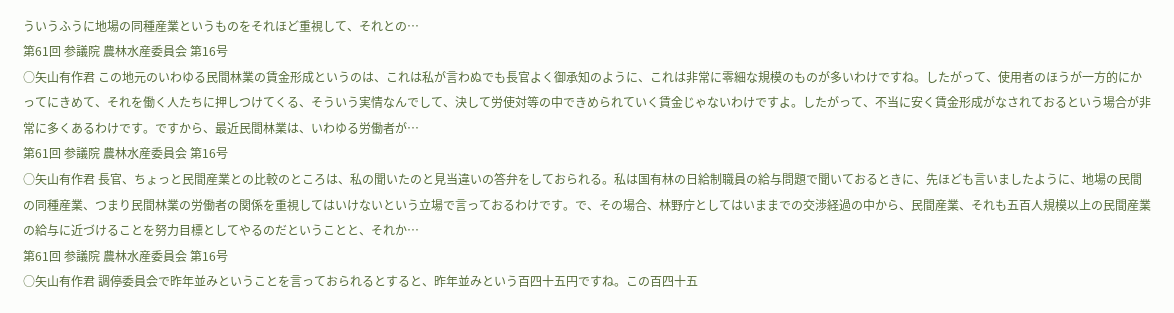ういうふうに地場の同種産業というものをそれほど重視して、それとの…
第61回 参議院 農林水産委員会 第16号
○矢山有作君 この地元のいわゆる民間林業の賃金形成というのは、これは私が言わぬでも長官よく御承知のように、これは非常に零細な規模のものが多いわけですね。したがって、使用者のほうが一方的にかってにきめて、それを働く人たちに押しつけてくる、そういう実情なんでして、決して労使対等の中できめられていく賃金じゃないわけですよ。したがって、不当に安く賃金形成がなされておるという場合が非常に多くあるわけです。ですから、最近民間林業は、いわゆる労働者が…
第61回 参議院 農林水産委員会 第16号
○矢山有作君 長官、ちょっと民間産業との比較のところは、私の聞いたのと見当違いの答弁をしておられる。私は国有林の日給制職員の給与問題で聞いておるときに、先ほども言いましたように、地場の民間の同種産業、つまり民間林業の労働者の関係を重視してはいけないという立場で言っておるわけです。で、その場合、林野庁としてはいままでの交渉経過の中から、民間産業、それも五百人規模以上の民間産業の給与に近づけることを努力目標としてやるのだということと、それか…
第61回 参議院 農林水産委員会 第16号
○矢山有作君 調停委員会で昨年並みということを言っておられるとすると、昨年並みという百四十五円ですね。この百四十五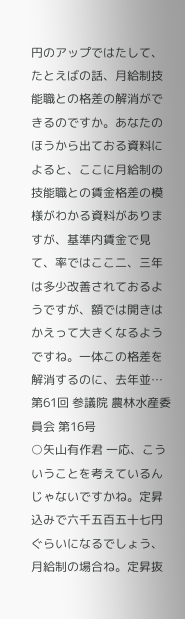円のアップではたして、たとえばの話、月給制技能職との格差の解消ができるのですか。あなたのほうから出ておる資料によると、ここに月給制の技能職との賃金格差の模様がわかる資料がありますが、基準内賃金で見て、率ではここ二、三年は多少改善されておるようですが、額では開きはかえって大きくなるようですね。一体この格差を解消するのに、去年並…
第61回 参議院 農林水産委員会 第16号
○矢山有作君 一応、こういうことを考えているんじゃないですかね。定昇込みで六千五百五十七円ぐらいになるでしょう、月給制の場合ね。定昇抜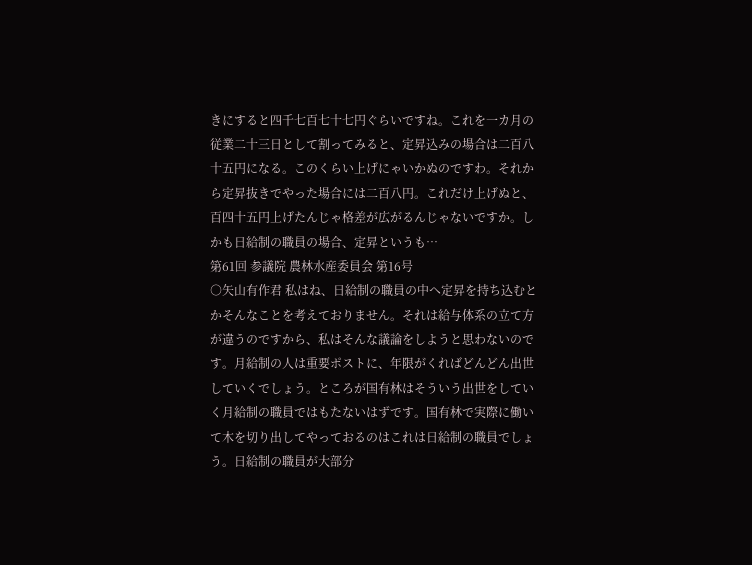きにすると四千七百七十七円ぐらいですね。これを一カ月の従業二十三日として割ってみると、定昇込みの場合は二百八十五円になる。このくらい上げにゃいかぬのですわ。それから定昇抜きでやった場合には二百八円。これだけ上げぬと、百四十五円上げたんじゃ格差が広がるんじゃないですか。しかも日給制の職員の場合、定昇というも…
第61回 参議院 農林水産委員会 第16号
○矢山有作君 私はね、日給制の職員の中へ定昇を持ち込むとかそんなことを考えておりません。それは給与体系の立て方が違うのですから、私はそんな議論をしようと思わないのです。月給制の人は重要ポストに、年限がくればどんどん出世していくでしょう。ところが国有林はそういう出世をしていく月給制の職員ではもたないはずです。国有林で実際に働いて木を切り出してやっておるのはこれは日給制の職員でしょう。日給制の職員が大部分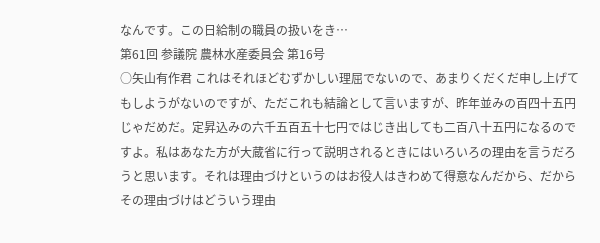なんです。この日給制の職員の扱いをき…
第61回 参議院 農林水産委員会 第16号
○矢山有作君 これはそれほどむずかしい理屈でないので、あまりくだくだ申し上げてもしようがないのですが、ただこれも結論として言いますが、昨年並みの百四十五円じゃだめだ。定昇込みの六千五百五十七円ではじき出しても二百八十五円になるのですよ。私はあなた方が大蔵省に行って説明されるときにはいろいろの理由を言うだろうと思います。それは理由づけというのはお役人はきわめて得意なんだから、だからその理由づけはどういう理由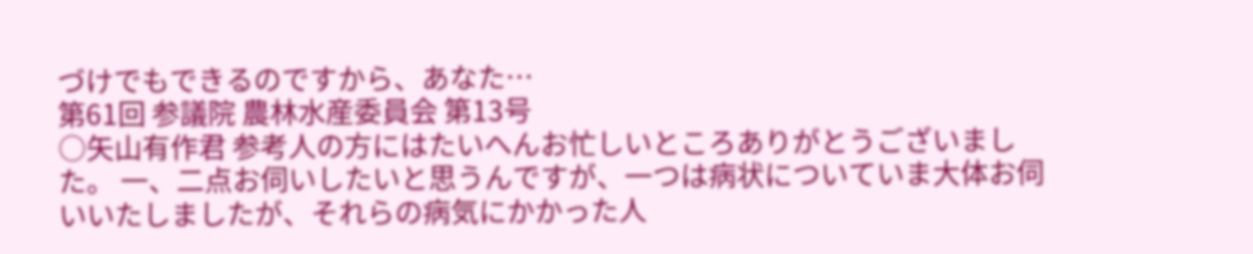づけでもできるのですから、あなた…
第61回 参議院 農林水産委員会 第13号
○矢山有作君 参考人の方にはたいへんお忙しいところありがとうございました。 一、二点お伺いしたいと思うんですが、一つは病状についていま大体お伺いいたしましたが、それらの病気にかかった人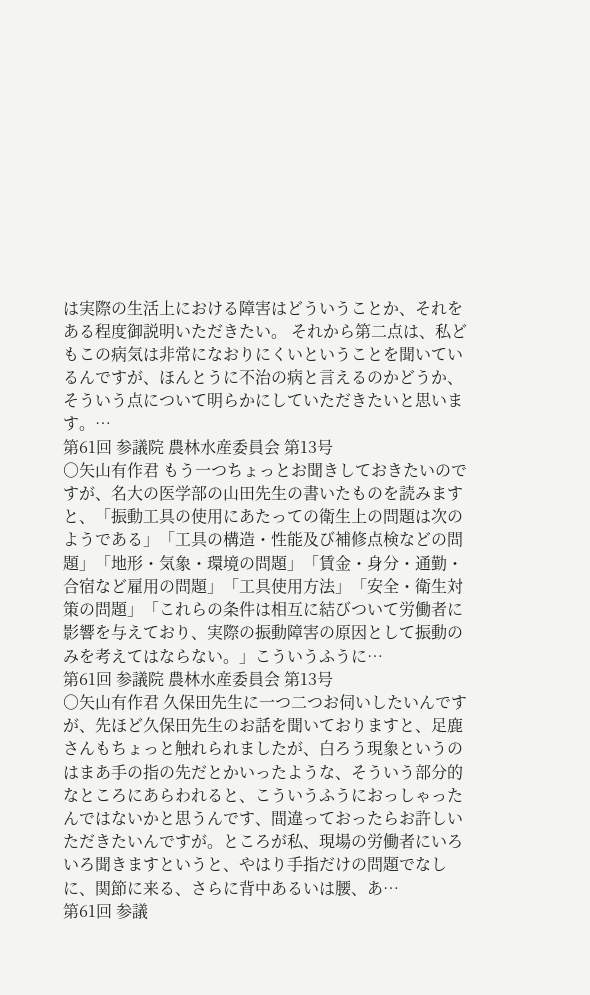は実際の生活上における障害はどういうことか、それをある程度御説明いただきたい。 それから第二点は、私どもこの病気は非常になおりにくいということを聞いているんですが、ほんとうに不治の病と言えるのかどうか、そういう点について明らかにしていただきたいと思います。…
第61回 参議院 農林水産委員会 第13号
○矢山有作君 もう一つちょっとお聞きしておきたいのですが、名大の医学部の山田先生の書いたものを読みますと、「振動工具の使用にあたっての衛生上の問題は次のようである」「工具の構造・性能及び補修点検などの問題」「地形・気象・環境の問題」「賃金・身分・通勤・合宿など雇用の問題」「工具使用方法」「安全・衛生対策の問題」「これらの条件は相互に結びついて労働者に影響を与えており、実際の振動障害の原因として振動のみを考えてはならない。」こういうふうに…
第61回 参議院 農林水産委員会 第13号
○矢山有作君 久保田先生に一つ二つお伺いしたいんですが、先ほど久保田先生のお話を聞いておりますと、足鹿さんもちょっと触れられましたが、白ろう現象というのはまあ手の指の先だとかいったような、そういう部分的なところにあらわれると、こういうふうにおっしゃったんではないかと思うんです、間違っておったらお許しいただきたいんですが。ところが私、現場の労働者にいろいろ聞きますというと、やはり手指だけの問題でなしに、関節に来る、さらに背中あるいは腰、あ…
第61回 参議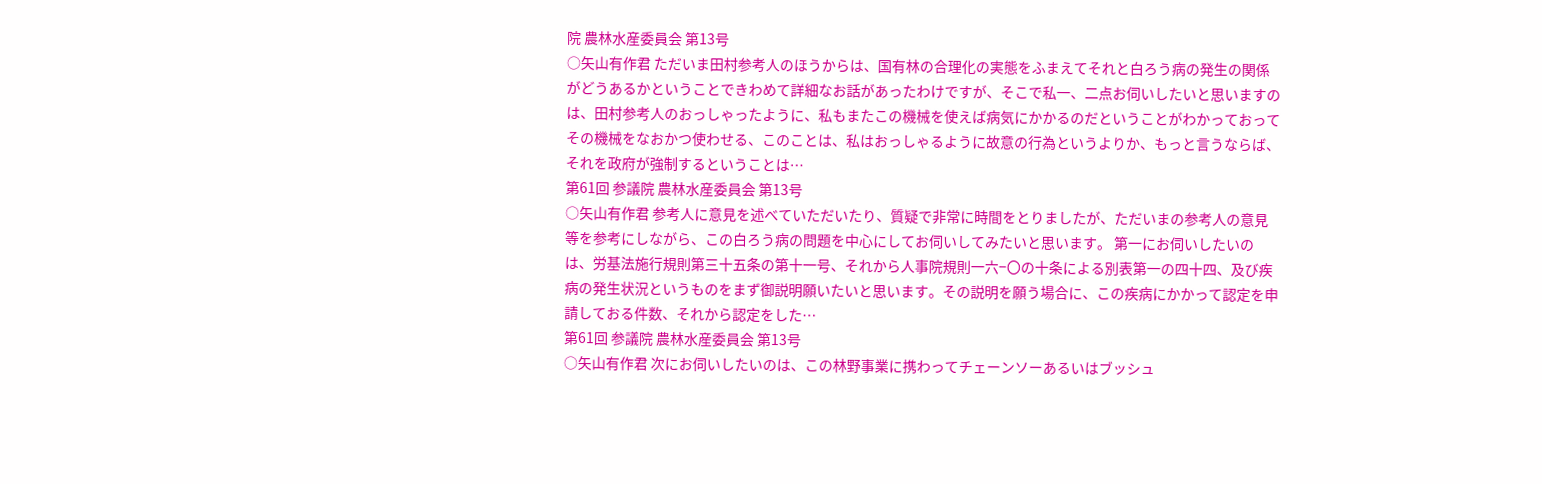院 農林水産委員会 第13号
○矢山有作君 ただいま田村参考人のほうからは、国有林の合理化の実態をふまえてそれと白ろう病の発生の関係がどうあるかということできわめて詳細なお話があったわけですが、そこで私一、二点お伺いしたいと思いますのは、田村参考人のおっしゃったように、私もまたこの機械を使えば病気にかかるのだということがわかっておってその機械をなおかつ使わせる、このことは、私はおっしゃるように故意の行為というよりか、もっと言うならば、それを政府が強制するということは…
第61回 参議院 農林水産委員会 第13号
○矢山有作君 参考人に意見を述べていただいたり、質疑で非常に時間をとりましたが、ただいまの参考人の意見等を参考にしながら、この白ろう病の問題を中心にしてお伺いしてみたいと思います。 第一にお伺いしたいのは、労基法施行規則第三十五条の第十一号、それから人事院規則一六−〇の十条による別表第一の四十四、及び疾病の発生状況というものをまず御説明願いたいと思います。その説明を願う場合に、この疾病にかかって認定を申請しておる件数、それから認定をした…
第61回 参議院 農林水産委員会 第13号
○矢山有作君 次にお伺いしたいのは、この林野事業に携わってチェーンソーあるいはブッシュ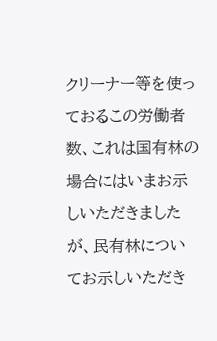クリーナー等を使っておるこの労働者数、これは国有林の場合にはいまお示しいただきましたが、民有林についてお示しいただき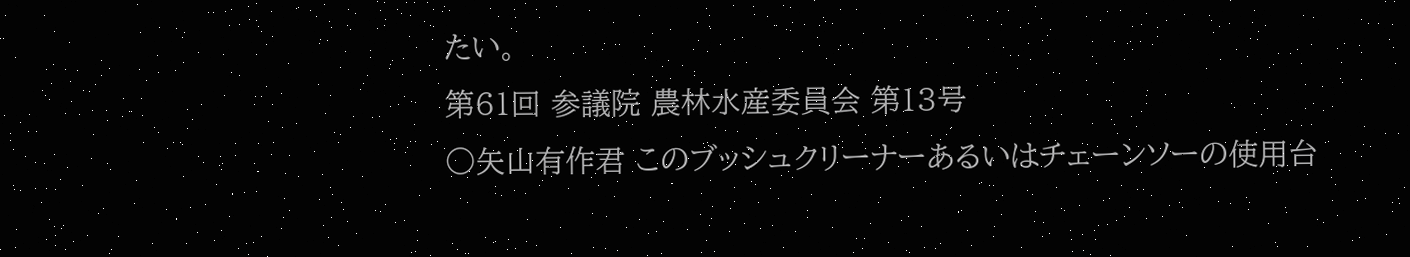たい。
第61回 参議院 農林水産委員会 第13号
○矢山有作君 このブッシュクリーナーあるいはチェーンソーの使用台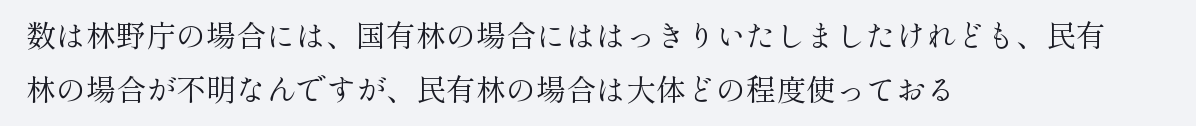数は林野庁の場合には、国有林の場合にははっきりいたしましたけれども、民有林の場合が不明なんですが、民有林の場合は大体どの程度使っておる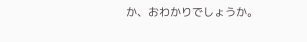か、おわかりでしょうか。